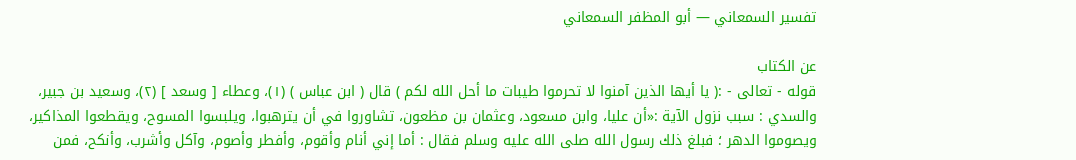تفسير السمعاني — أبو المظفر السمعاني

عن الكتاب
قوله - تعالى - :( يا أيها الذين آمنوا لا تحرموا طيبات ما أحل الله لكم ) قال ( ابن عباس ) (١)، وعطاء [ وسعد ] (٢)، وسعيد بن جبير، والسدي : سبب نزول الآية :«أن عليا، وابن مسعود، وعثمان بن مظعون، تشاوروا في أن يترهبوا، ويلبسوا المسوح، ويقطعوا المذاكير، ويصوموا الدهر ؛ فبلغ ذلك رسول الله صلى الله عليه وسلم فقال : أما إني أنام وأقوم، وأفطر وأصوم، وآكل وأشرب، وأنكح، فمن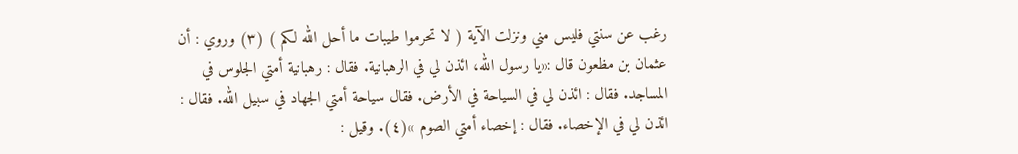رغب عن سنتي فليس مني ونزلت الآية ( لا تحرموا طيبات ما أحل الله لكم ) (٣) وروي : أن عثمان بن مظعون قال :«يا رسول الله، ائذن لي في الرهبانية. فقال : رهبانية أمتي الجلوس في المساجد. فقال : ائذن لي في السياحة في الأرض. فقال سياحة أمتي الجهاد في سبيل الله. فقال : ائذن لي في الإخصاء. فقال : إخصاء أمتي الصوم »(٤). وقيل :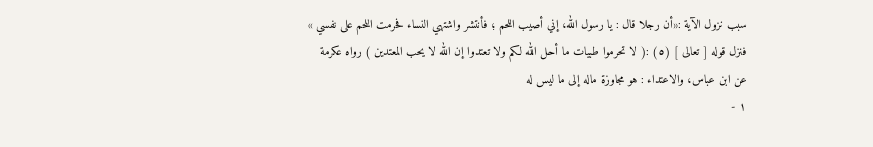سبب نزول الآية :«أن رجلا قال : يا رسول الله، إني أصيب اللحم ؛ فأنتشر واشتهي النساء فحرمت اللحم على نفسي » فنزل قوله [ تعالى ] (٥) :( لا تحرموا طبيات ما أحل الله لكم ولا تعتدوا إن الله لا يحب المعتدين ) رواه عكرمة عن ابن عباس، والاعتداء : هو مجاوزة ماله إلى ما ليس له
١ -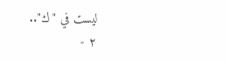ليست في "ك"..
٢ -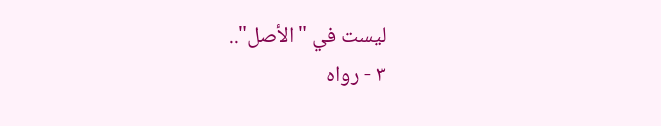ليست في "الأصل"..
٣ - رواه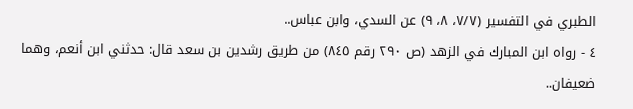الطبري في التفسير (٧/٧، ٨، ٩) عن السدي، وابن عباس..
٤ - رواه ابن المبارك في الزهد (ص ٢٩٠ رقم ٨٤٥) من طريق رشدين بن سعد قال: حدثني ابن أنعم، وهما ضعيفان..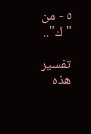٥ - من "ك"..

تفسير هذه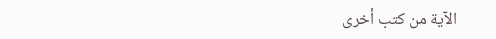الآية من كتب أخرى